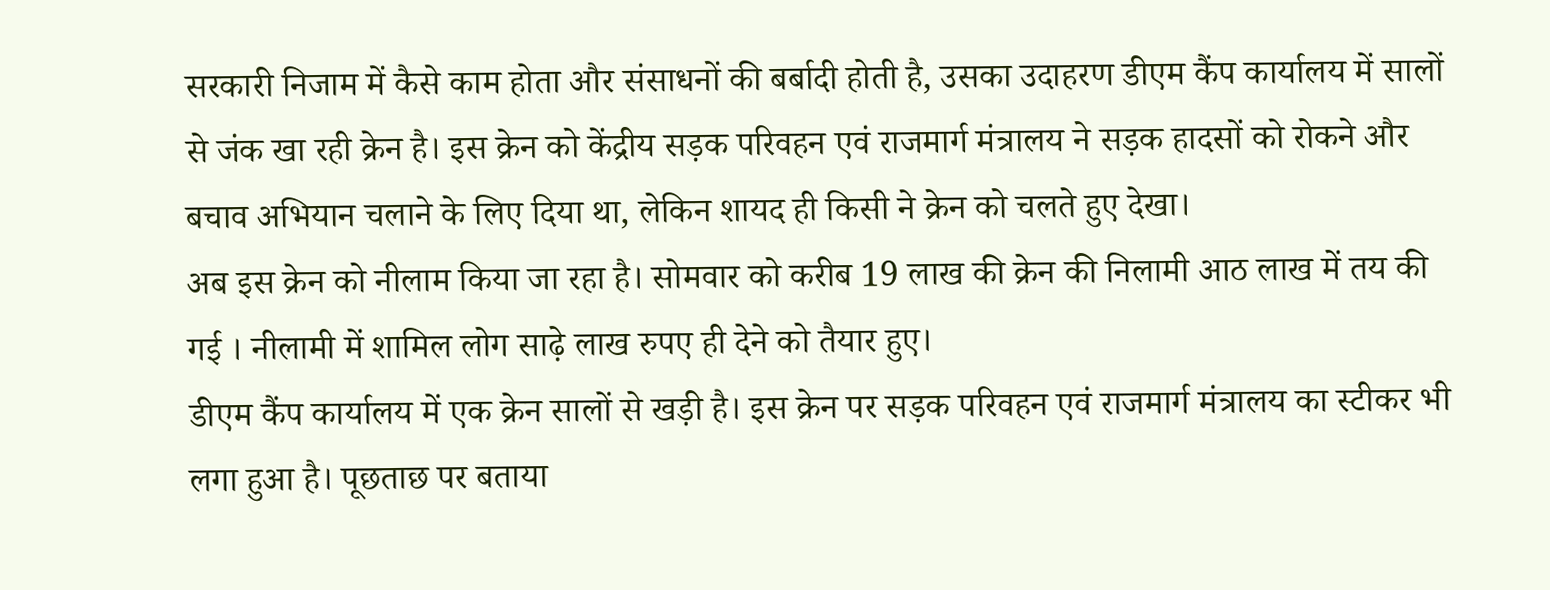सरकारी निजाम में कैसे काम होता और संसाधनों की बर्बादी होती है, उसका उदाहरण डीएम कैंप कार्यालय में सालों से जंक खा रही क्रेन है। इस क्रेन को केंद्रीय सड़क परिवहन एवं राजमार्ग मंत्रालय ने सड़क हादसों को रोकने और बचाव अभियान चलाने के लिए दिया था, लेकिन शायद ही किसी ने क्रेन को चलते हुए देखा।
अब इस क्रेन को नीलाम किया जा रहा है। सोमवार को करीब 19 लाख की क्रेन की निलामी आठ लाख में तय की गई । नीलामी में शामिल लोग साढ़े लाख रुपए ही देने को तैयार हुए।
डीएम कैंप कार्यालय में एक क्रेन सालों से खड़ी है। इस क्रेन पर सड़क परिवहन एवं राजमार्ग मंत्रालय का स्टीकर भी लगा हुआ है। पूछताछ पर बताया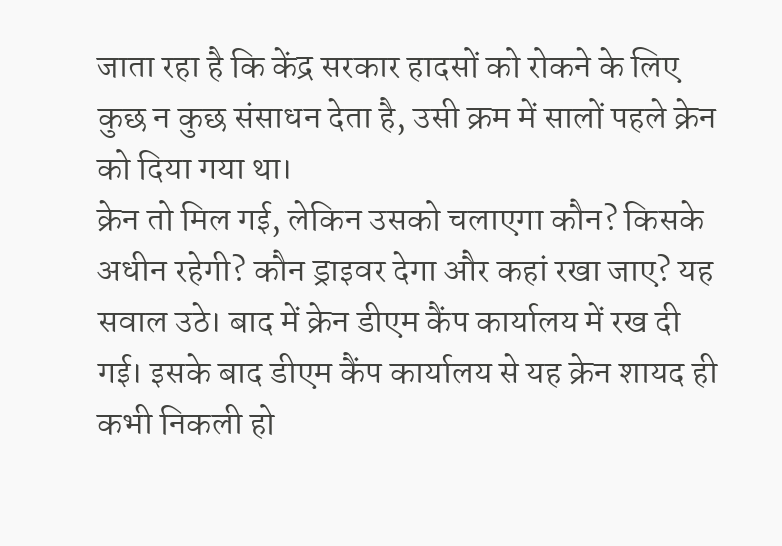जाता रहा है कि केंद्र सरकार हादसों को रोकने के लिए कुछ न कुछ संसाधन देता है, उसी क्रम में सालों पहले क्रेन को दिया गया था।
क्रेन तो मिल गई, लेकिन उसको चलाएगा कौन? किसके अधीन रहेगी? कौन ड्राइवर देगा और कहां रखा जाए? यह सवाल उठे। बाद में क्रेन डीएम कैंप कार्यालय में रख दी गई। इसके बाद डीएम कैंप कार्यालय से यह क्रेन शायद ही कभी निकली हो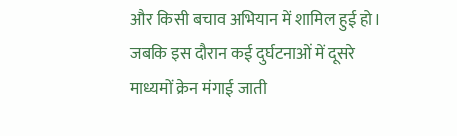और किसी बचाव अभियान में शामिल हुई हो।
जबकि इस दौरान कई दुर्घटनाओं में दूसरे माध्यमों क्रेन मंगाई जाती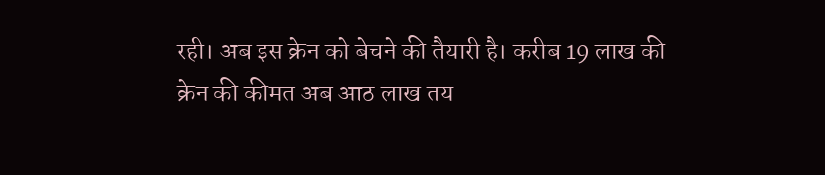रही। अब इस क्रेन को बेचने की तैयारी है। करीब 19 लाख की क्रेन की कीमत अब आठ लाख तय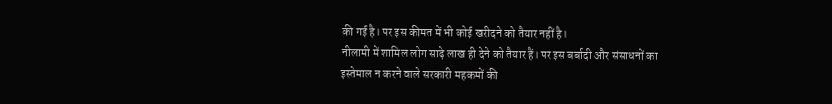की गई है। पर इस कीमत में भी कोई खरीदने को तैयार नहीं है।
नीलामी में शामिल लोग साढ़े लाख ही देने को तैयार हैं। पर इस बर्बादी और संसाधनों का इस्तेमाल न करने वाले सरकारी महकमों की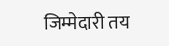जिम्मेदारी तय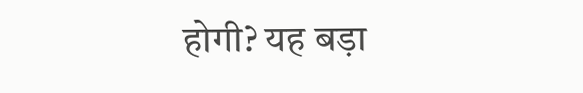होगी? यह बड़ा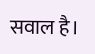सवाल है।